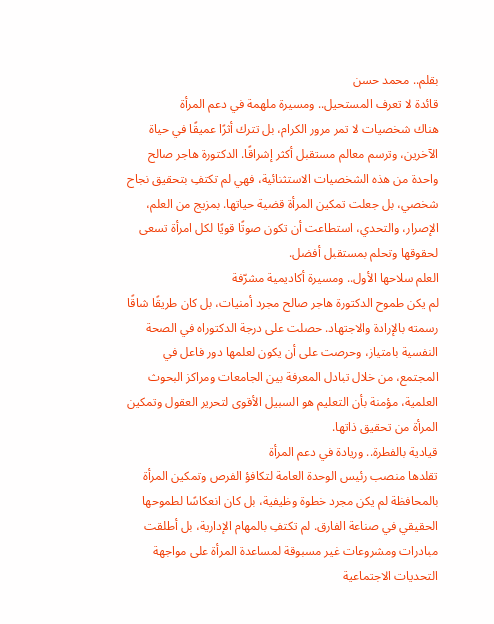بقلم.. محمد حسن
قائدة لا تعرف المستحيل.. ومسيرة ملهمة في دعم المرأة
هناك شخصيات لا تمر مرور الكرام، بل تترك أثرًا عميقًا في حياة الآخرين، وترسم معالم مستقبل أكثر إشراقًا. الدكتورة هاجر صالح واحدة من هذه الشخصيات الاستثنائية، فهي لم تكتفِ بتحقيق نجاح شخصي، بل جعلت تمكين المرأة قضية حياتها. بمزيج من العلم، الإصرار، والتحدي، استطاعت أن تكون صوتًا قويًا لكل امرأة تسعى لحقوقها وتحلم بمستقبل أفضل.
العلم سلاحها الأول.. ومسيرة أكاديمية مشرّفة
لم يكن طموح الدكتورة هاجر صالح مجرد أمنيات، بل كان طريقًا شاقًا رسمته بالإرادة والاجتهاد. حصلت على درجة الدكتوراه في الصحة النفسية بامتياز، وحرصت على أن يكون لعلمها دور فاعل في المجتمع، من خلال تبادل المعرفة بين الجامعات ومراكز البحوث العلمية، مؤمنة بأن التعليم هو السبيل الأقوى لتحرير العقول وتمكين المرأة من تحقيق ذاتها.
قيادية بالفطرة.. وريادة في دعم المرأة
تقلدها منصب رئيس الوحدة العامة لتكافؤ الفرص وتمكين المرأة بالمحافظة لم يكن مجرد خطوة وظيفية، بل كان انعكاسًا لطموحها الحقيقي في صناعة الفارق. لم تكتفِ بالمهام الإدارية، بل أطلقت مبادرات ومشروعات غير مسبوقة لمساعدة المرأة على مواجهة التحديات الاجتماعية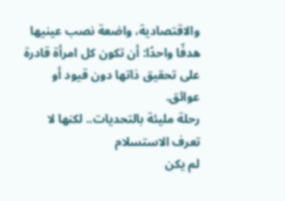والاقتصادية، واضعة نصب عينيها هدفًا واحدًا: أن تكون كل امرأة قادرة على تحقيق ذاتها دون قيود أو عوائق.
رحلة مليئة بالتحديات.. لكنها لا تعرف الاستسلام
لم يكن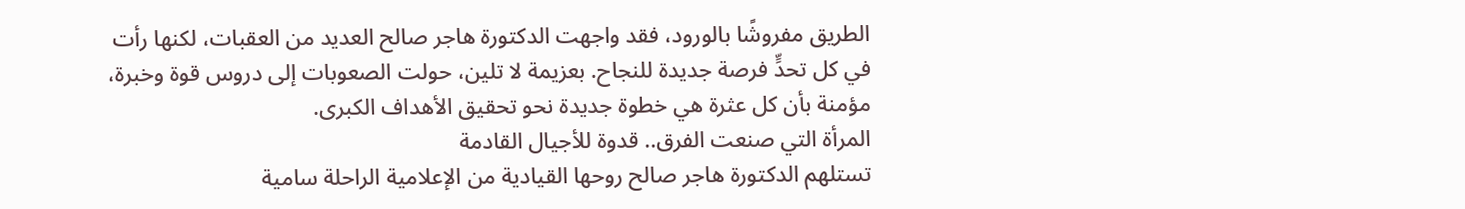الطريق مفروشًا بالورود، فقد واجهت الدكتورة هاجر صالح العديد من العقبات، لكنها رأت في كل تحدٍّ فرصة جديدة للنجاح. بعزيمة لا تلين، حولت الصعوبات إلى دروس قوة وخبرة، مؤمنة بأن كل عثرة هي خطوة جديدة نحو تحقيق الأهداف الكبرى.
المرأة التي صنعت الفرق.. قدوة للأجيال القادمة
تستلهم الدكتورة هاجر صالح روحها القيادية من الإعلامية الراحلة سامية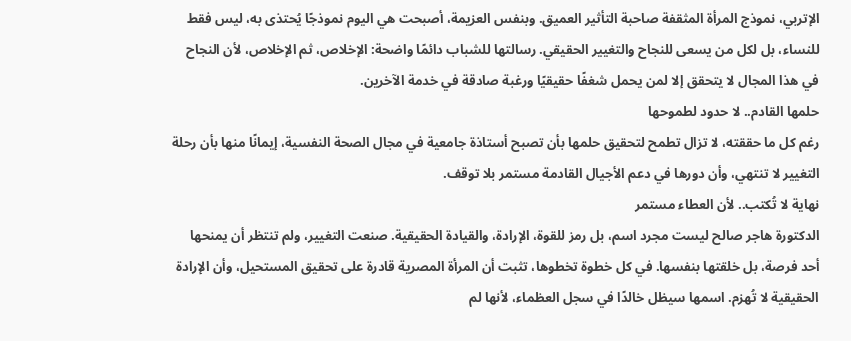الإتربي، نموذج المرأة المثقفة صاحبة التأثير العميق. وبنفس العزيمة، أصبحت هي اليوم نموذجًا يُحتذى به، ليس فقط للنساء، بل لكل من يسعى للنجاح والتغيير الحقيقي. رسالتها للشباب دائمًا واضحة: الإخلاص، ثم الإخلاص، لأن النجاح في هذا المجال لا يتحقق إلا لمن يحمل شغفًا حقيقيًا ورغبة صادقة في خدمة الآخرين.
حلمها القادم.. لا حدود لطموحها
رغم كل ما حققته، لا تزال تطمح لتحقيق حلمها بأن تصبح أستاذة جامعية في مجال الصحة النفسية، إيمانًا منها بأن رحلة التغيير لا تنتهي، وأن دورها في دعم الأجيال القادمة مستمر بلا توقف.
نهاية لا تُكتب.. لأن العطاء مستمر
الدكتورة هاجر صالح ليست مجرد اسم، بل رمز للقوة، الإرادة، والقيادة الحقيقية. صنعت التغيير، ولم تنتظر أن يمنحها أحد فرصة، بل خلقتها بنفسها. في كل خطوة تخطوها، تثبت أن المرأة المصرية قادرة على تحقيق المستحيل، وأن الإرادة الحقيقية لا تُهزم. اسمها سيظل خالدًا في سجل العظماء، لأنها لم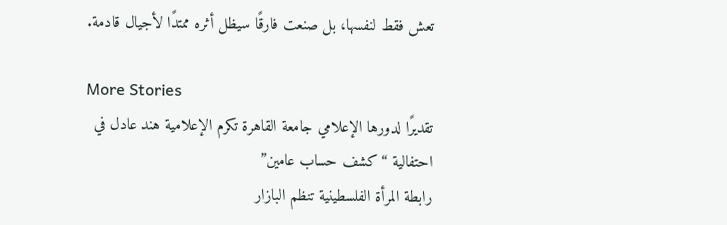تعش فقط لنفسها، بل صنعت فارقًا سيظل أثره ممتدًا لأجيال قادمة.

More Stories
تقديرًا لدورها الإعلامي جامعة القاهرة تكرم الإعلامية هند عادل في احتفالية “كشف حساب عامين”
رابطة المرأة الفلسطينية تنظم البازار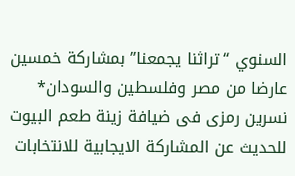السنوي “تراثنا يجمعنا” بمشاركة خمسين عارضا من مصر وفلسطين والسودان*
نسرين رمزى فى ضيافة زينة طعم البيوت للحديث عن المشاركة الايجابية للانتخابات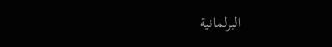البرلمانية